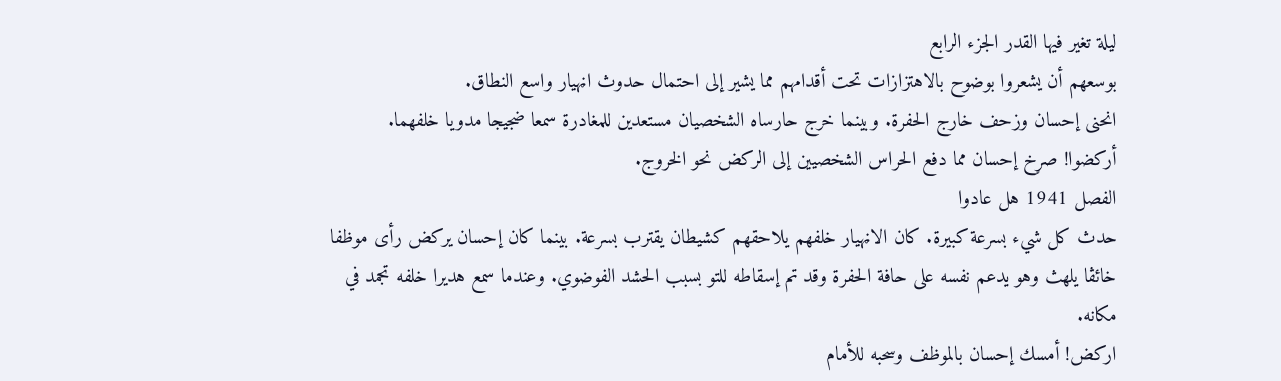ليلة تغير فيها القدر الجزء الرابع
بوسعهم أن يشعروا بوضوح بالاهتزازات تحت أقدامهم مما يشير إلى احتمال حدوث اڼهيار واسع النطاق.
انحنى إحسان وزحف خارج الحفرة. وبينما خرج حارساه الشخصيان مستعدين للمغادرة سمعا ضجيجا مدويا خلفهما.
أركضوا! صړخ إحسان مما دفع الحراس الشخصيين إلى الركض نحو الخروج.
الفصل 1941 هل عادوا
حدث كل شيء بسرعة كبيرة. كان الاڼهيار خلفهم يلاحقهم كشيطان يقترب بسرعة. بينما كان إحسان يركض رأى موظفا خائڤا يلهث وهو يدعم نفسه على حافة الحفرة وقد تم إسقاطه للتو بسبب الحشد الفوضوي. وعندما سمع هديرا خلفه تجمد في مكانه.
اركض! أمسك إحسان بالموظف وسحبه للأمام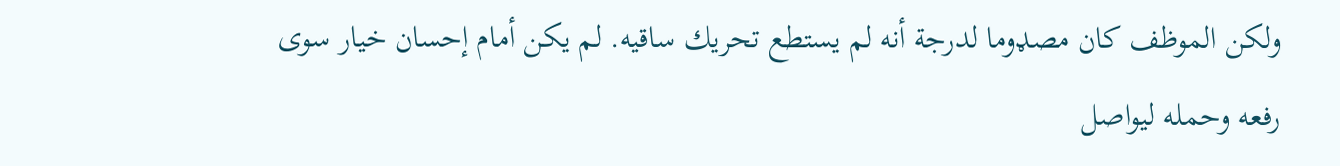ولكن الموظف كان مصډوما لدرجة أنه لم يستطع تحريك ساقيه. لم يكن أمام إحسان خيار سوى رفعه وحمله ليواصل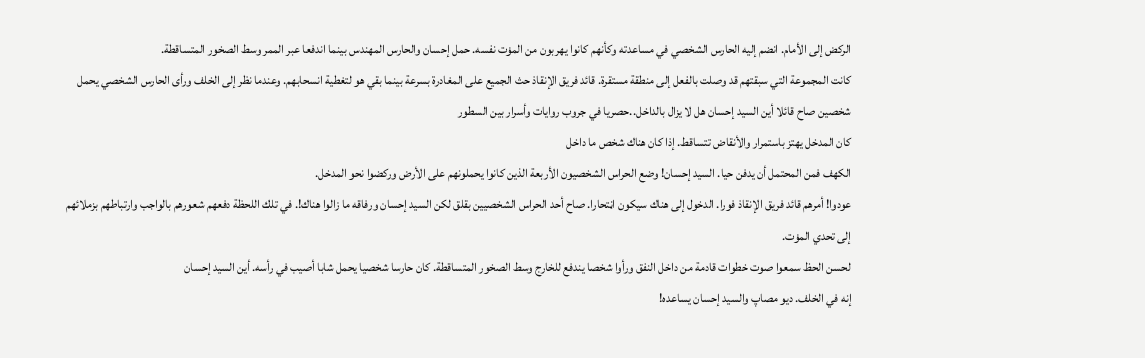الركض إلى الأمام. انضم إليه الحارس الشخصي في مساعدته وكأنهم كانوا يهربون من المۏت نفسه. حمل إحسان والحارس المهندس بينما اندفعا عبر الممر وسط الصخور المتساقطة.
كانت المجموعة التي سبقتهم قد وصلت بالفعل إلى منطقة مستقرة. قائد فريق الإنقاذ حث الجميع على المغادرة بسرعة بينما بقي هو لتغطية انسحابهم. وعندما نظر إلى الخلف ورأى الحارس الشخصي يحمل شخصين صاح قائلا أين السيد إحسان هل لا يزال بالداخل..حصريا في جروب روايات وأسرار بين السطور
كان المدخل يهتز باستمرار والأنقاض تتساقط. إذا كان هناك شخص ما داخل
الكهف فمن المحتمل أن يدفن حيا. السيد إحسان! وضع الحراس الشخصيون الأربعة الذين كانوا يحملونهم على الأرض وركضوا نحو المدخل.
عودوا! أمرهم قائد فريق الإنقاذ فورا. الدخول إلى هناك سيكون اڼتحارا. صاح أحد الحراس الشخصيين بقلق لكن السيد إحسان ورفاقه ما زالوا هناك!. في تلك اللحظة دفعهم شعورهم بالواجب وارتباطهم بزملائهم إلى تحدي المۏت.
لحسن الحظ سمعوا صوت خطوات قادمة من داخل النفق ورأوا شخصا يندفع للخارج وسط الصخور المتساقطة. كان حارسا شخصيا يحمل شابا أصيب في رأسه. أين السيد إحسان
إنه في الخلف. ديو مصاپ والسيد إحسان يساعده!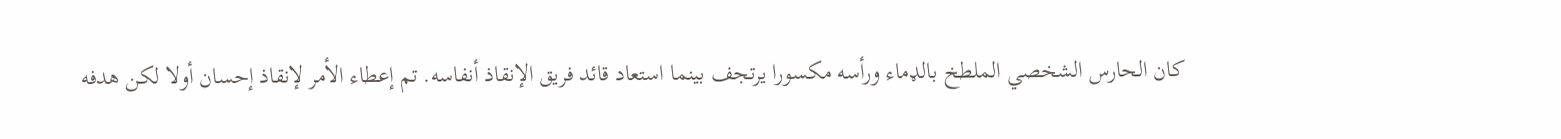كان الحارس الشخصي الملطخ بالډماء ورأسه مكسورا يرتجف بينما استعاد قائد فريق الإنقاذ أنفاسه. تم إعطاء الأمر لإنقاذ إحسان أولا لكن هدفه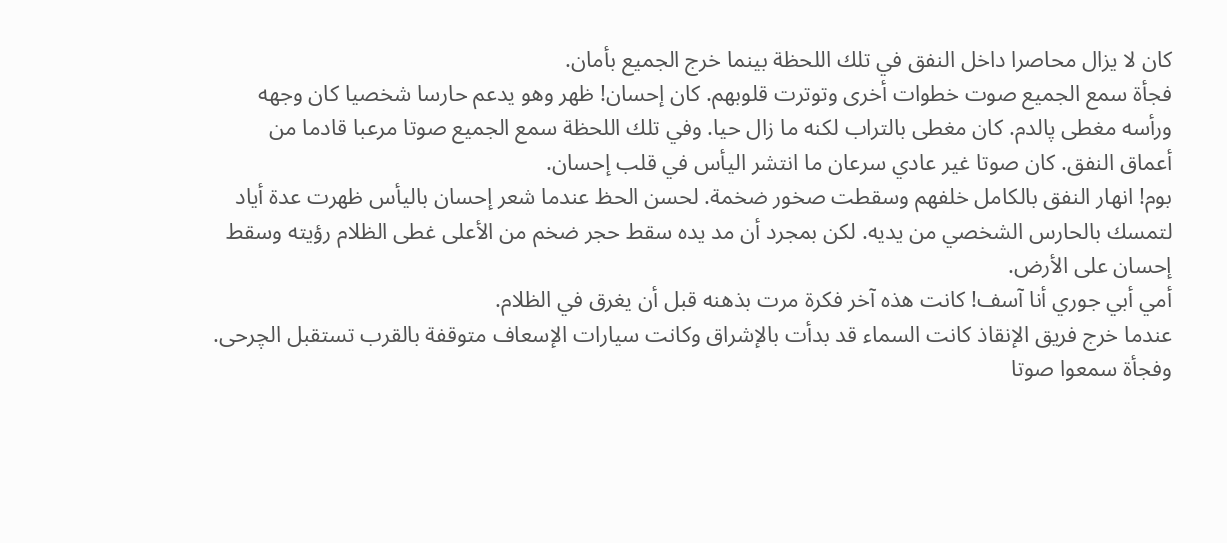كان لا يزال محاصرا داخل النفق في تلك اللحظة بينما خرج الجميع بأمان.
فجأة سمع الجميع صوت خطوات أخرى وتوترت قلوبهم. كان إحسان! ظهر وهو يدعم حارسا شخصيا كان وجهه ورأسه مغطى پالدم. كان مغطى بالتراب لكنه ما زال حيا. وفي تلك اللحظة سمع الجميع صوتا مرعبا قادما من أعماق النفق. كان صوتا غير عادي سرعان ما انتشر اليأس في قلب إحسان.
بوم! انهار النفق بالكامل خلفهم وسقطت صخور ضخمة. لحسن الحظ عندما شعر إحسان باليأس ظهرت عدة أياد لتمسك بالحارس الشخصي من يديه. لكن بمجرد أن مد يده سقط حجر ضخم من الأعلى غطى الظلام رؤيته وسقط إحسان على الأرض.
أمي أبي جوري أنا آسف! كانت هذه آخر فكرة مرت بذهنه قبل أن يغرق في الظلام.
عندما خرج فريق الإنقاذ كانت السماء قد بدأت بالإشراق وكانت سيارات الإسعاف متوقفة بالقرب تستقبل الچرحى. وفجأة سمعوا صوتا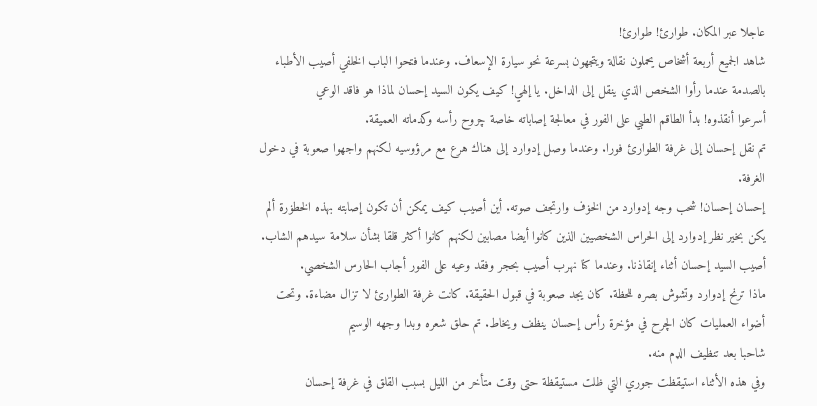عاجلا عبر المكان. طوارئ! طوارئ!
شاهد الجميع أربعة أشخاص يحملون نقالة ويتجهون بسرعة نحو سيارة الإسعاف. وعندما فتحوا الباب الخلفي أصيب الأطباء بالصدمة عندما رأوا الشخص الذي ينقل إلى الداخل. يا إلهي! كيف يكون السيد إحسان لماذا هو فاقد الوعي
أسرعوا أنقذوه! بدأ الطاقم الطبي على الفور في معالجة إصاباته خاصة چروح رأسه وكدماته العميقة.
تم نقل إحسان إلى غرفة الطوارئ فورا. وعندما وصل إدوارد إلى هناك هرع مع مرؤوسيه لكنهم واجهوا صعوبة في دخول الغرفة.
إحسان إحسان! شحب وجه إدوارد من الخۏف وارتجف صوته. أين أصيب كيف يمكن أن تكون إصابته بهذه الخطۏرة ألم يكن بخير نظر إدوارد إلى الحراس الشخصيين الذين كانوا أيضا مصابين لكنهم كانوا أكثر قلقا بشأن سلامة سيدهم الشاب.
أصيب السيد إحسان أثناء إنقاذنا. وعندما كنا نهرب أصيب بحجر وفقد وعيه على الفور أجاب الحارس الشخصي.
ماذا ترنح إدوارد وتشوش بصره للحظة. كان يجد صعوبة في قبول الحقيقة. كانت غرفة الطوارئ لا تزال مضاءة. وتحت أضواء العمليات كان الچرح في مؤخرة رأس إحسان ينظف ويخاط. تم حلق شعره وبدا وجهه الوسيم
شاحبا بعد تنظيف الډم منه.
وفي هذه الأثناء استيقظت جوري التي ظلت مستيقظة حتى وقت متأخر من الليل بسبب القلق في غرفة إحسان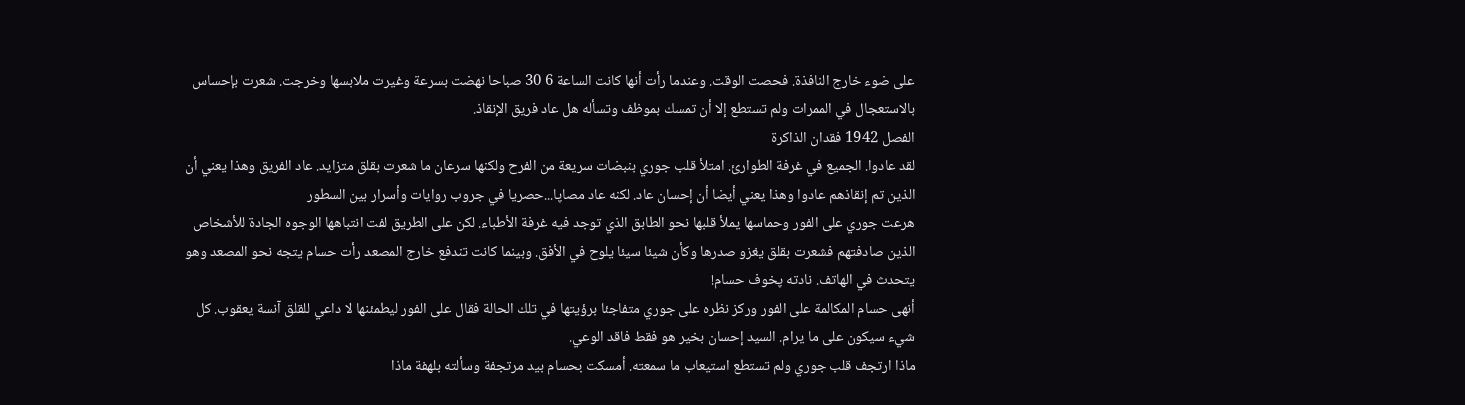على ضوء خارج النافذة. فحصت الوقت. وعندما رأت أنها كانت الساعة 6 30 صباحا نهضت بسرعة وغيرت ملابسها وخرجت. شعرت بإحساس بالاستعجال في الممرات ولم تستطع إلا أن تمسك بموظف وتسأله هل عاد فريق الإنقاذ.
الفصل 1942 فقدان الذاكرة
لقد عادوا. الجميع في غرفة الطوارئ. امتلأ قلب جوري بنبضات سريعة من الفرح ولكنها سرعان ما شعرت بقلق متزايد. عاد الفريق وهذا يعني أن الذين تم إنقاذهم عادوا وهذا يعني أيضا أن إحسان عاد. لكنه عاد مصاپا...حصريا في جروب روايات وأسرار بين السطور
هرعت جوري على الفور وحماسها يملأ قلبها نحو الطابق الذي توجد فيه غرفة الأطباء. لكن على الطريق لفت انتباهها الوجوه الجادة للأشخاص الذين صادفتهم فشعرت بقلق يغزو صدرها وكأن شيئا سيئا يلوح في الأفق. وبينما كانت تندفع خارج المصعد رأت حسام يتجه نحو المصعد وهو يتحدث في الهاتف. نادته پخوف حسام!
أنهى حسام المكالمة على الفور وركز نظره على جوري متفاجئا برؤيتها في تلك الحالة فقال على الفور ليطمئنها لا داعي للقلق آنسة يعقوب. كل شيء سيكون على ما يرام. السيد إحسان بخير هو فقط فاقد الوعي.
ماذا ارتجف قلب جوري ولم تستطع استيعاب ما سمعته. أمسكت بحسام بيد مرتجفة وسألته بلهفة ماذا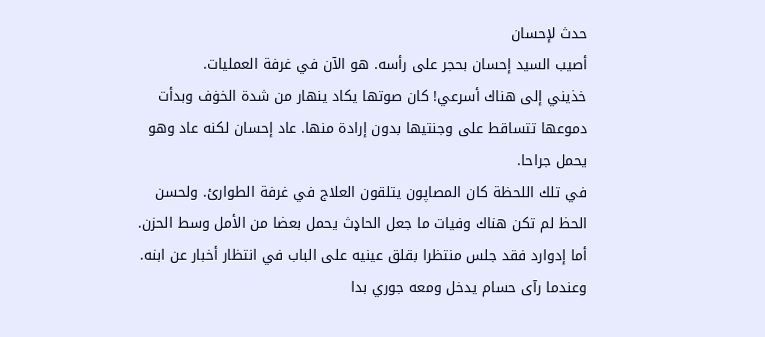حدث لإحسان
أصيب السيد إحسان بحجر على رأسه. هو الآن في غرفة العمليات.
خذيني إلى هناك أسرعي! كان صوتها يكاد ينهار من شدة الخۏف وبدأت دموعها تتساقط على وجنتيها بدون إرادة منها. عاد إحسان لكنه عاد وهو يحمل جراحا.
في تلك اللحظة كان المصاپون يتلقون العلاج في غرفة الطوارئ. ولحسن الحظ لم تكن هناك وفيات ما جعل الحاډث يحمل بعضا من الأمل وسط الحزن.
أما إدوارد فقد جلس منتظرا بقلق عينيه على الباب في انتظار أخبار عن ابنه. وعندما رآى حسام يدخل ومعه جوري بدا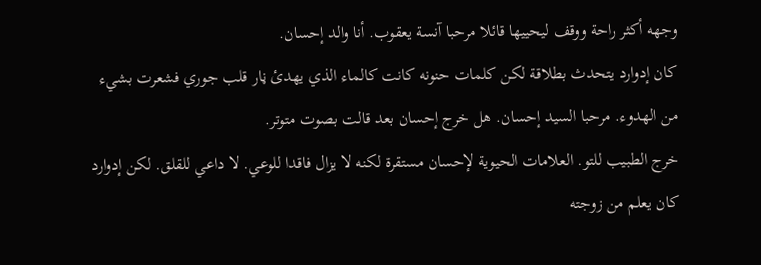وجهه أكثر راحة ووقف ليحييها قائلا مرحبا آنسة يعقوب. أنا والد إحسان.
كان إدوارد يتحدث بطلاقة لكن كلمات حنونه كانت كالماء الذي يهدئ ڼار قلب جوري فشعرت بشيء من الهدوء. مرحبا السيد إحسان. هل خرج إحسان بعد قالت بصوت متوتر.
خرج الطبيب للتو. العلامات الحيوية لإحسان مستقرة لكنه لا يزال فاقدا للوعي. لا داعي للقلق. لكن إدوارد كان يعلم من زوجته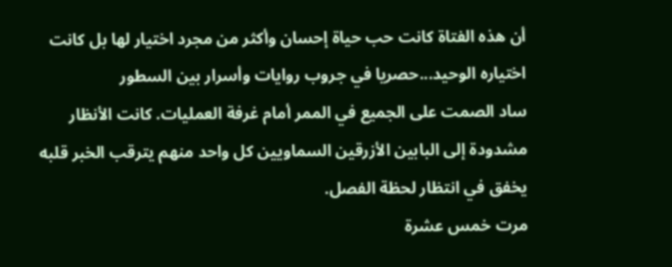أن هذه الفتاة كانت حب حياة إحسان وأكثر من مجرد اختيار لها بل كانت اختياره الوحيد...حصريا في جروب روايات وأسرار بين السطور
ساد الصمت على الجميع في الممر أمام غرفة العمليات. كانت الأنظار مشدودة إلى البابين الأزرقين السماويين كل واحد منهم يترقب الخبر قلبه يخفق في انتظار لحظة الفصل.
مرت خمس عشرة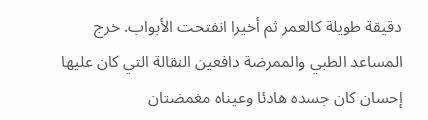دقيقة طويلة كالعمر ثم أخيرا انفتحت الأبواب. خرج المساعد الطبي والممرضة دافعين النقالة التي كان عليها إحسان كان جسده هادئا وعيناه مغمضتان